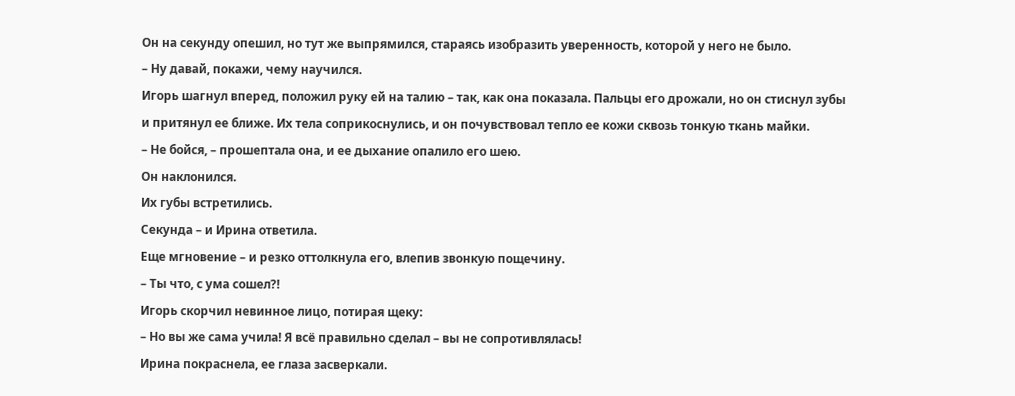Он на секунду опешил, но тут же выпрямился, стараясь изобразить уверенность, которой у него не было.
– Ну давай, покажи, чему научился.
Игорь шагнул вперед, положил руку ей на талию – так, как она показала. Пальцы его дрожали, но он стиснул зубы и притянул ее ближе. Их тела соприкоснулись, и он почувствовал тепло ее кожи сквозь тонкую ткань майки.
– Не бойся, – прошептала она, и ее дыхание опалило его шею.
Он наклонился.
Их губы встретились.
Секунда – и Ирина ответила.
Еще мгновение – и резко оттолкнула его, влепив звонкую пощечину.
– Ты что, с ума сошел?!
Игорь скорчил невинное лицо, потирая щеку:
– Но вы же сама учила! Я всё правильно сделал – вы не сопротивлялась!
Ирина покраснела, ее глаза засверкали.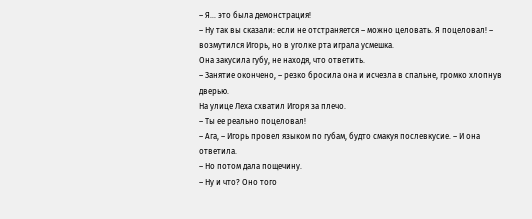– Я… это была демонстрация!
– Ну так вы сказали: если не отстраняется – можно целовать. Я поцеловал! – возмутился Игорь, но в уголке рта играла усмешка.
Она закусила губу, не находя, что ответить.
– Занятие окончено, – резко бросила она и исчезла в спальне, громко хлопнув дверью.
На улице Леха схватил Игоря за плечо.
– Ты ее реально поцеловал!
– Ага, – Игорь провел языком по губам, будто смакуя послевкусие. – И она ответила.
– Но потом дала пощечину.
– Ну и что? Оно того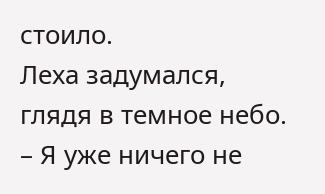стоило.
Леха задумался, глядя в темное небо.
– Я уже ничего не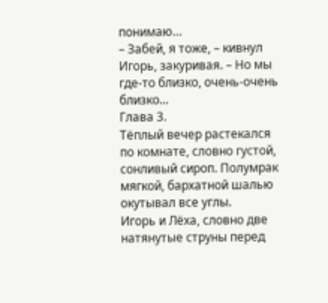понимаю…
– Забей, я тоже, – кивнул Игорь, закуривая. – Но мы где-то близко, очень-очень близко...
Глава 3.
Тёплый вечер растекался по комнате, словно густой, сонливый сироп. Полумрак мягкой, бархатной шалью окутывал все углы.
Игорь и Лёха, словно две натянутые струны перед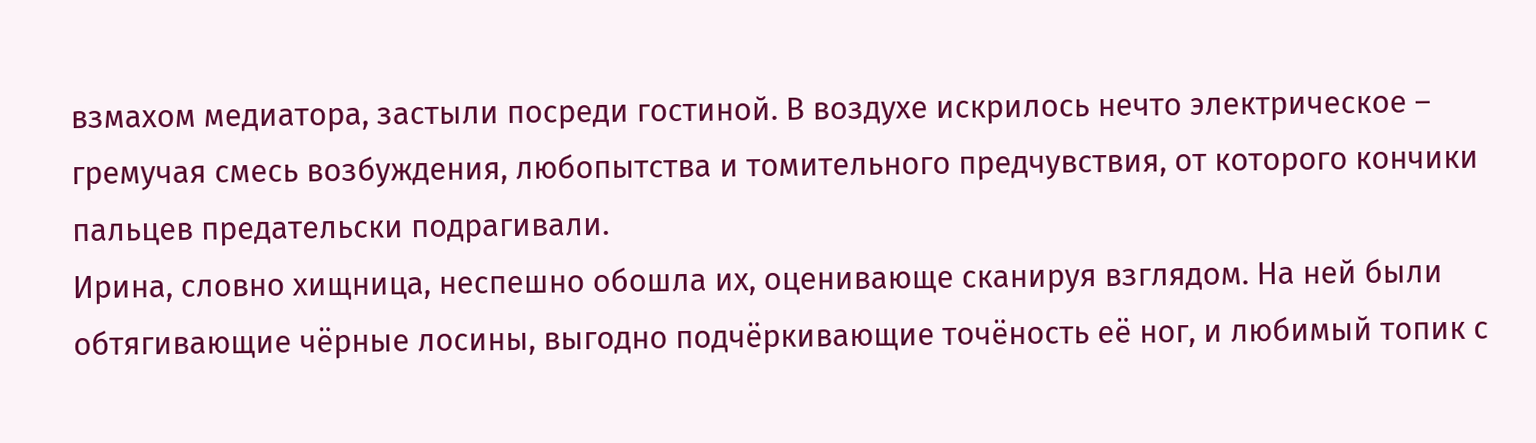взмахом медиатора, застыли посреди гостиной. В воздухе искрилось нечто электрическое – гремучая смесь возбуждения, любопытства и томительного предчувствия, от которого кончики пальцев предательски подрагивали.
Ирина, словно хищница, неспешно обошла их, оценивающе сканируя взглядом. На ней были обтягивающие чёрные лосины, выгодно подчёркивающие точёность её ног, и любимый топик с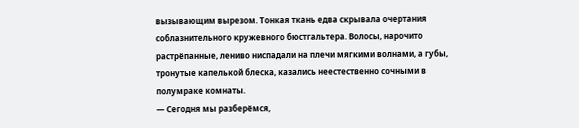вызывающим вырезом. Тонкая ткань едва скрывала очертания соблазнительного кружевного бюстгальтера. Волосы, нарочито растрёпанные, лениво ниспадали на плечи мягкими волнами, а губы, тронутые капелькой блеска, казались неестественно сочными в полумраке комнаты.
— Сегодня мы разберёмся,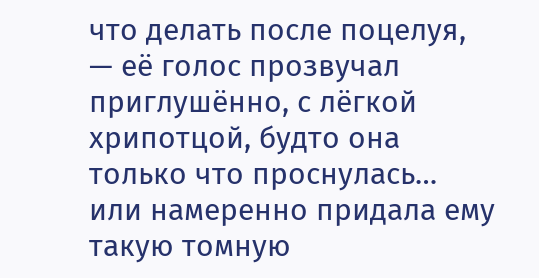что делать после поцелуя, — её голос прозвучал приглушённо, с лёгкой хрипотцой, будто она только что проснулась… или намеренно придала ему такую томную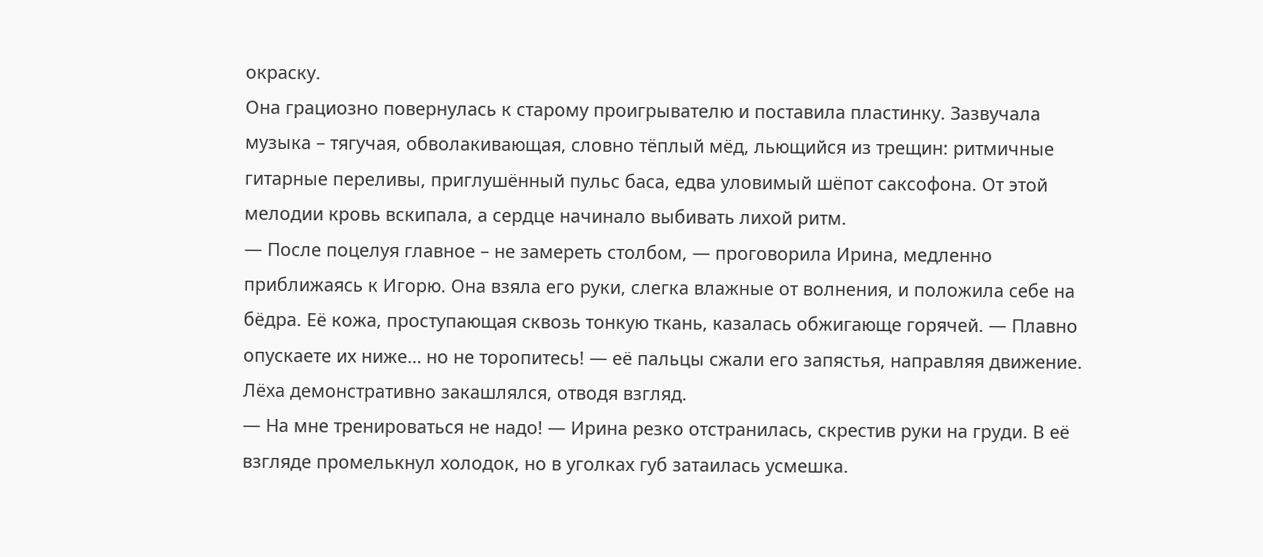окраску.
Она грациозно повернулась к старому проигрывателю и поставила пластинку. Зазвучала музыка – тягучая, обволакивающая, словно тёплый мёд, льющийся из трещин: ритмичные гитарные переливы, приглушённый пульс баса, едва уловимый шёпот саксофона. От этой мелодии кровь вскипала, а сердце начинало выбивать лихой ритм.
— После поцелуя главное – не замереть столбом, — проговорила Ирина, медленно приближаясь к Игорю. Она взяла его руки, слегка влажные от волнения, и положила себе на бёдра. Её кожа, проступающая сквозь тонкую ткань, казалась обжигающе горячей. — Плавно опускаете их ниже… но не торопитесь! — её пальцы сжали его запястья, направляя движение.
Лёха демонстративно закашлялся, отводя взгляд.
— На мне тренироваться не надо! — Ирина резко отстранилась, скрестив руки на груди. В её взгляде промелькнул холодок, но в уголках губ затаилась усмешка.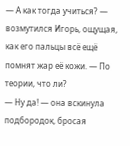— А как тогда учиться? — возмутился Игорь, ощущая, как его пальцы всё ещё помнят жар её кожи. — По теории, что ли?
— Ну да! — она вскинула подбородок, бросая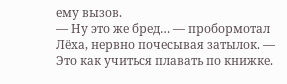ему вызов.
— Ну это же бред… — пробормотал Лёха, нервно почесывая затылок. — Это как учиться плавать по книжке.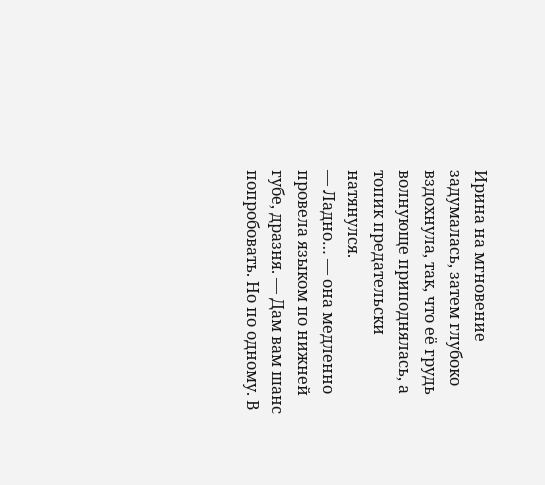Ирина на мгновение задумалась, затем глубоко вздохнула, так, что её грудь волнующе приподнялась, а топик предательски натянулся.
— Ладно… — она медленно провела языком по нижней губе, дразня. — Дам вам шанс попробовать. Но по одному. В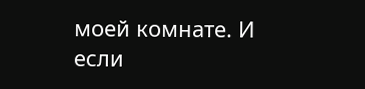моей комнате. И если